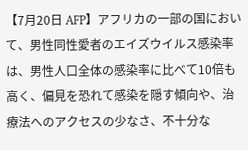【7月20日 AFP】アフリカの一部の国において、男性同性愛者のエイズウイルス感染率は、男性人口全体の感染率に比べて10倍も高く、偏見を恐れて感染を隠す傾向や、治療法へのアクセスの少なさ、不十分な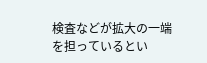検査などが拡大の一端を担っているとい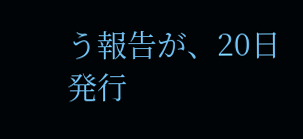う報告が、20日発行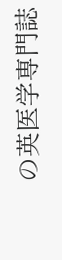の英医学専門誌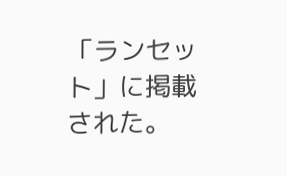「ランセット」に掲載された。